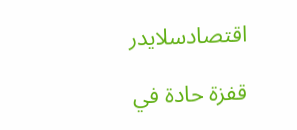اقتصادسلايدر

قفزة حادة في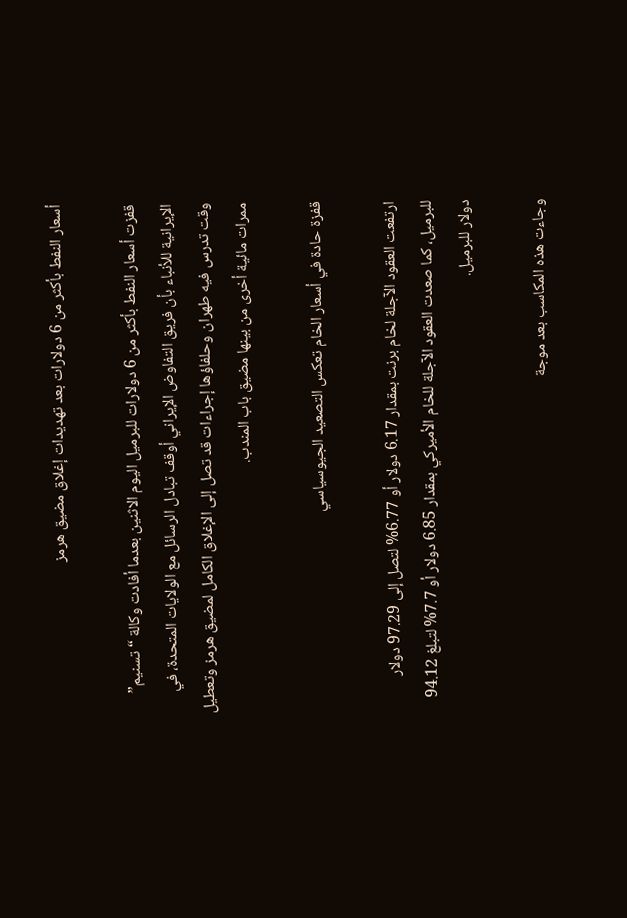أسعار النفط بأكثر من 6 دولارات بعد تهديدات إغلاق مضيق هرمز

قفزت أسعار النفط بأكثر من 6 دولارات للبرميل اليوم الاثنين بعدما أفادت وكالة “تسنيم” الإيرانية للأنباء بأن فريق التفاوض الإيراني أوقف تبادل الرسائل مع الولايات المتحدة، في وقت تدرس فيه طهران وحلفاؤها إجراءات قد تصل إلى الإغلاق الكامل لمضيق هرمز وتعطيل ممرات مائية أخرى من بينها مضيق باب المندب.

قفزة حادة في أسعار الخام تعكس التصعيد الجيوسياسي

ارتفعت العقود الآجلة لخام برنت بمقدار 6.17 دولار أو 6.77% لتصل إلى 97.29 دولار للبرميل، كما صعدت العقود الآجلة للخام الأميركي بمقدار 6.85 دولار أو 7.7% لتبلغ 94.12 دولار للبرميل.

وجاءت هذه المكاسب بعد موجة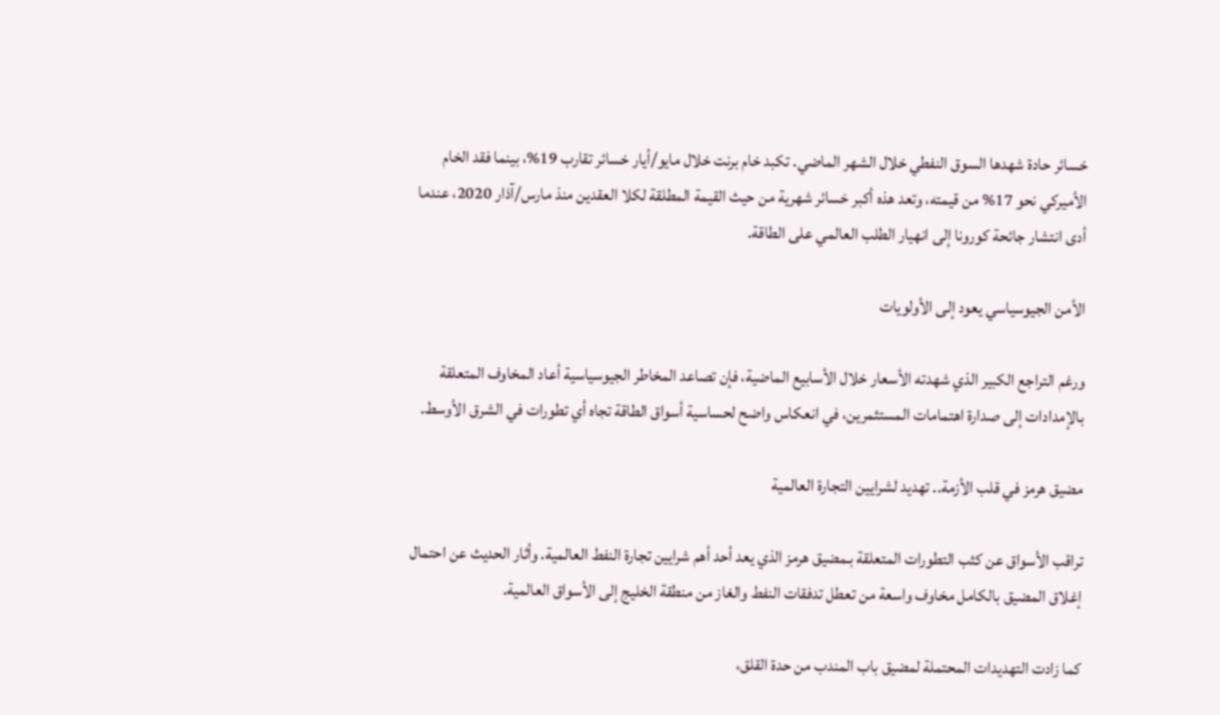خسائر حادة شهدها السوق النفطي خلال الشهر الماضي. تكبد خام برنت خلال مايو/أيار خسائر تقارب 19%، بينما فقد الخام الأميركي نحو 17% من قيمته، وتعد هذه أكبر خسائر شهرية من حيث القيمة المطلقة لكلا العقدين منذ مارس/آذار 2020، عندما أدى انتشار جائحة كورونا إلى انهيار الطلب العالمي على الطاقة.

الأمن الجيوسياسي يعود إلى الأولويات

ورغم التراجع الكبير الذي شهدته الأسعار خلال الأسابيع الماضية، فإن تصاعد المخاطر الجيوسياسية أعاد المخاوف المتعلقة بالإمدادات إلى صدارة اهتمامات المستثمرين، في انعكاس واضح لحساسية أسواق الطاقة تجاه أي تطورات في الشرق الأوسط.

مضيق هرمز في قلب الأزمة.. تهديد لشرايين التجارة العالمية

تراقب الأسواق عن كثب التطورات المتعلقة بـمضيق هرمز الذي يعد أحد أهم شرايين تجارة النفط العالمية. وأثار الحديث عن احتمال إغلاق المضيق بالكامل مخاوف واسعة من تعطل تدفقات النفط والغاز من منطقة الخليج إلى الأسواق العالمية.

كما زادت التهديدات المحتملة لمضيق باب المندب من حدة القلق،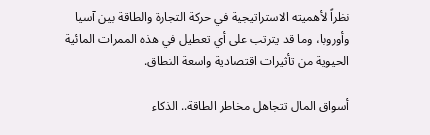نظراً لأهميته الاستراتيجية في حركة التجارة والطاقة بين آسيا وأوروبا، وما قد يترتب على أي تعطيل في هذه الممرات المائية الحيوية من تأثيرات اقتصادية واسعة النطاق.

أسواق المال تتجاهل مخاطر الطاقة.. الذكاء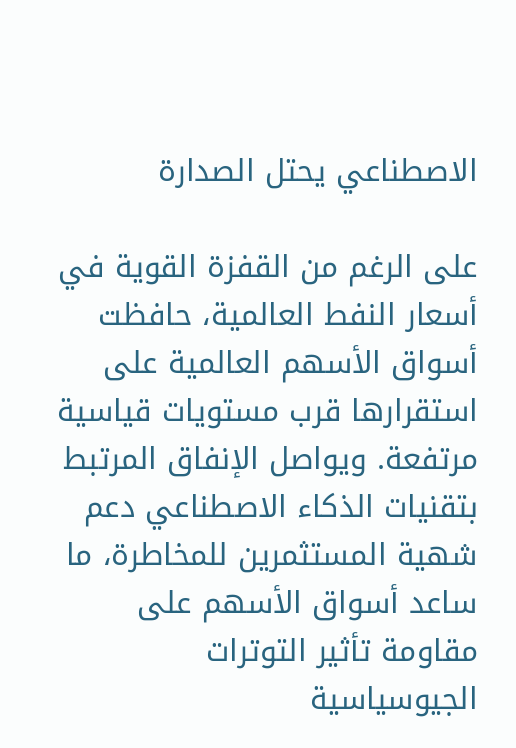الاصطناعي يحتل الصدارة

على الرغم من القفزة القوية في أسعار النفط العالمية، حافظت أسواق الأسهم العالمية على استقرارها قرب مستويات قياسية مرتفعة. ويواصل الإنفاق المرتبط بتقنيات الذكاء الاصطناعي دعم شهية المستثمرين للمخاطرة، ما ساعد أسواق الأسهم على مقاومة تأثير التوترات الجيوسياسية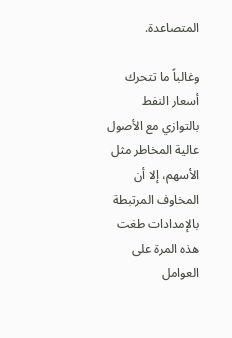المتصاعدة.

وغالباً ما تتحرك أسعار النفط بالتوازي مع الأصول عالية المخاطر مثل الأسهم، إلا أن المخاوف المرتبطة بالإمدادات طغت هذه المرة على العوامل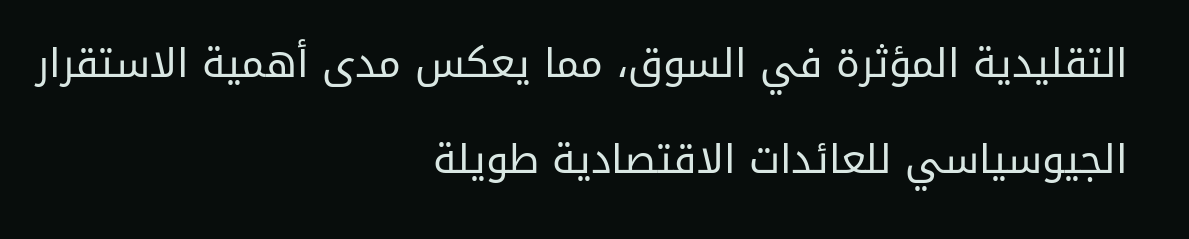التقليدية المؤثرة في السوق، مما يعكس مدى أهمية الاستقرار الجيوسياسي للعائدات الاقتصادية طويلة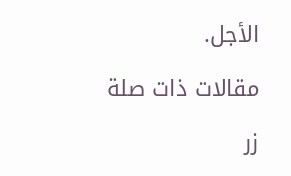الأجل.

مقالات ذات صلة

زر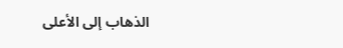الذهاب إلى الأعلى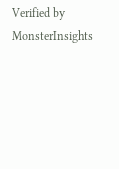Verified by MonsterInsights